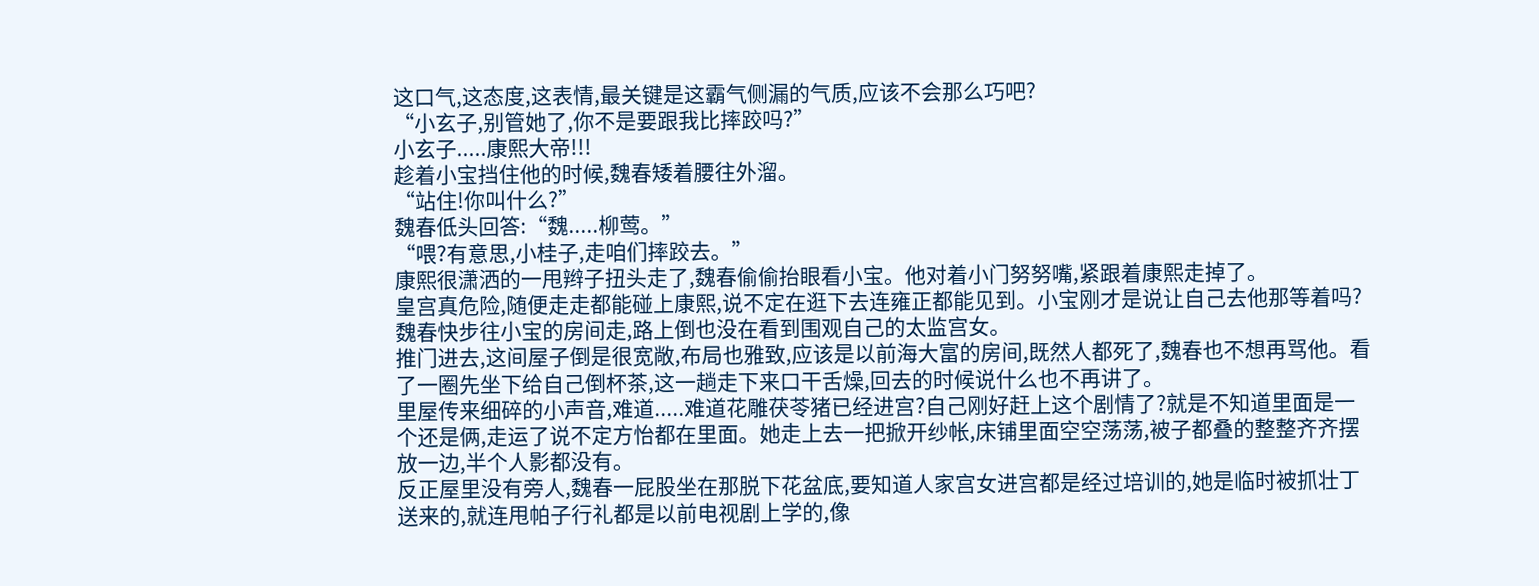这口气,这态度,这表情,最关键是这霸气侧漏的气质,应该不会那么巧吧?
“小玄子,别管她了,你不是要跟我比摔跤吗?”
小玄子.....康熙大帝!!!
趁着小宝挡住他的时候,魏春矮着腰往外溜。
“站住!你叫什么?”
魏春低头回答:“魏.....柳莺。”
“喂?有意思,小桂子,走咱们摔跤去。”
康熙很潇洒的一甩辫子扭头走了,魏春偷偷抬眼看小宝。他对着小门努努嘴,紧跟着康熙走掉了。
皇宫真危险,随便走走都能碰上康熙,说不定在逛下去连雍正都能见到。小宝刚才是说让自己去他那等着吗?魏春快步往小宝的房间走,路上倒也没在看到围观自己的太监宫女。
推门进去,这间屋子倒是很宽敞,布局也雅致,应该是以前海大富的房间,既然人都死了,魏春也不想再骂他。看了一圈先坐下给自己倒杯茶,这一趟走下来口干舌燥,回去的时候说什么也不再讲了。
里屋传来细碎的小声音,难道.....难道花雕茯苓猪已经进宫?自己刚好赶上这个剧情了?就是不知道里面是一个还是俩,走运了说不定方怡都在里面。她走上去一把掀开纱帐,床铺里面空空荡荡,被子都叠的整整齐齐摆放一边,半个人影都没有。
反正屋里没有旁人,魏春一屁股坐在那脱下花盆底,要知道人家宫女进宫都是经过培训的,她是临时被抓壮丁送来的,就连甩帕子行礼都是以前电视剧上学的,像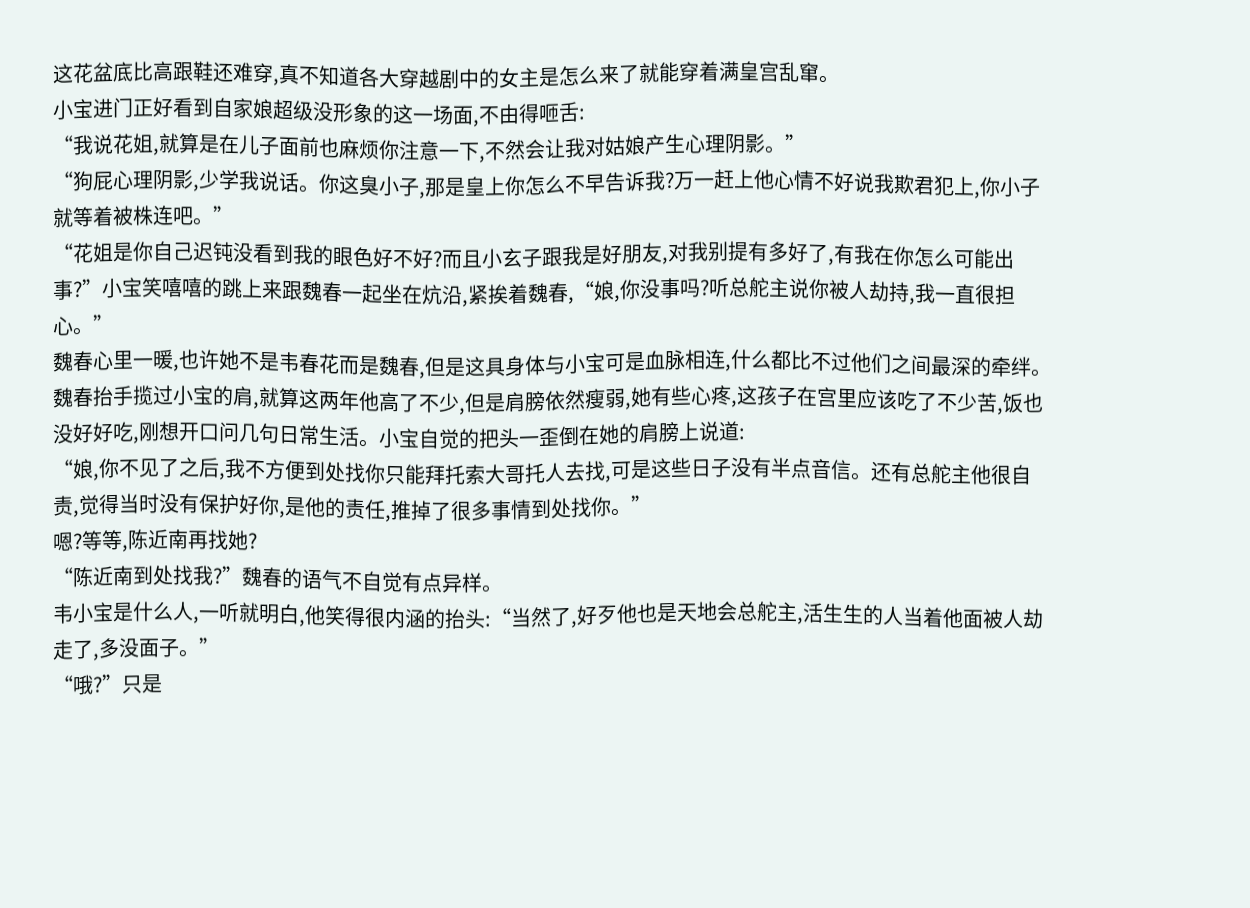这花盆底比高跟鞋还难穿,真不知道各大穿越剧中的女主是怎么来了就能穿着满皇宫乱窜。
小宝进门正好看到自家娘超级没形象的这一场面,不由得咂舌:
“我说花姐,就算是在儿子面前也麻烦你注意一下,不然会让我对姑娘产生心理阴影。”
“狗屁心理阴影,少学我说话。你这臭小子,那是皇上你怎么不早告诉我?万一赶上他心情不好说我欺君犯上,你小子就等着被株连吧。”
“花姐是你自己迟钝没看到我的眼色好不好?而且小玄子跟我是好朋友,对我别提有多好了,有我在你怎么可能出事?”小宝笑嘻嘻的跳上来跟魏春一起坐在炕沿,紧挨着魏春,“娘,你没事吗?听总舵主说你被人劫持,我一直很担心。”
魏春心里一暖,也许她不是韦春花而是魏春,但是这具身体与小宝可是血脉相连,什么都比不过他们之间最深的牵绊。魏春抬手揽过小宝的肩,就算这两年他高了不少,但是肩膀依然瘦弱,她有些心疼,这孩子在宫里应该吃了不少苦,饭也没好好吃,刚想开口问几句日常生活。小宝自觉的把头一歪倒在她的肩膀上说道:
“娘,你不见了之后,我不方便到处找你只能拜托索大哥托人去找,可是这些日子没有半点音信。还有总舵主他很自责,觉得当时没有保护好你,是他的责任,推掉了很多事情到处找你。”
嗯?等等,陈近南再找她?
“陈近南到处找我?”魏春的语气不自觉有点异样。
韦小宝是什么人,一听就明白,他笑得很内涵的抬头:“当然了,好歹他也是天地会总舵主,活生生的人当着他面被人劫走了,多没面子。”
“哦?”只是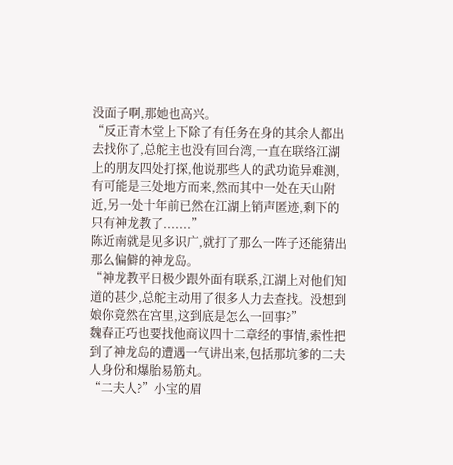没面子啊,那她也高兴。
“反正青木堂上下除了有任务在身的其余人都出去找你了,总舵主也没有回台湾,一直在联络江湖上的朋友四处打探,他说那些人的武功诡异难测,有可能是三处地方而来,然而其中一处在天山附近,另一处十年前已然在江湖上销声匿迹,剩下的只有神龙教了.......”
陈近南就是见多识广,就打了那么一阵子还能猜出那么偏僻的神龙岛。
“神龙教平日极少跟外面有联系,江湖上对他们知道的甚少,总舵主动用了很多人力去查找。没想到娘你竟然在宫里,这到底是怎么一回事?”
魏春正巧也要找他商议四十二章经的事情,索性把到了神龙岛的遭遇一气讲出来,包括那坑爹的二夫人身份和爆胎易筋丸。
“二夫人?”小宝的眉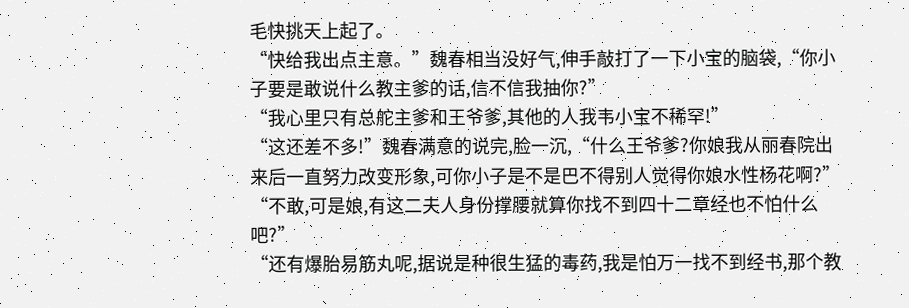毛快挑天上起了。
“快给我出点主意。”魏春相当没好气,伸手敲打了一下小宝的脑袋,“你小子要是敢说什么教主爹的话,信不信我抽你?”
“我心里只有总舵主爹和王爷爹,其他的人我韦小宝不稀罕!”
“这还差不多!”魏春满意的说完,脸一沉,“什么王爷爹?你娘我从丽春院出来后一直努力改变形象,可你小子是不是巴不得别人觉得你娘水性杨花啊?”
“不敢,可是娘,有这二夫人身份撑腰就算你找不到四十二章经也不怕什么吧?”
“还有爆胎易筋丸呢,据说是种很生猛的毒药,我是怕万一找不到经书,那个教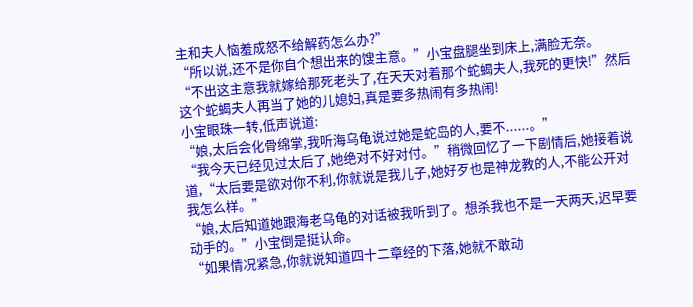主和夫人恼羞成怒不给解药怎么办?”
“所以说,还不是你自个想出来的馊主意。”小宝盘腿坐到床上,满脸无奈。
“不出这主意我就嫁给那死老头了,在天天对着那个蛇蝎夫人,我死的更快!”然后这个蛇蝎夫人再当了她的儿媳妇,真是要多热闹有多热闹!
小宝眼珠一转,低声说道:
“娘,太后会化骨绵掌,我听海乌龟说过她是蛇岛的人,要不......。”
“我今天已经见过太后了,她绝对不好对付。”稍微回忆了一下剧情后,她接着说道,“太后要是欲对你不利,你就说是我儿子,她好歹也是神龙教的人,不能公开对我怎么样。”
“娘,太后知道她跟海老乌龟的对话被我听到了。想杀我也不是一天两天,迟早要动手的。”小宝倒是挺认命。
“如果情况紧急,你就说知道四十二章经的下落,她就不敢动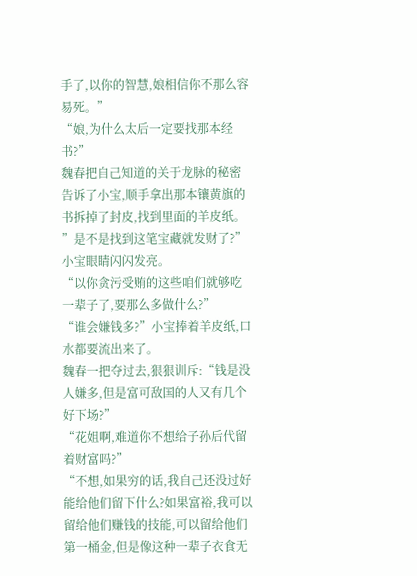手了,以你的智慧,娘相信你不那么容易死。”
“娘,为什么太后一定要找那本经书?”
魏春把自己知道的关于龙脉的秘密告诉了小宝,顺手拿出那本镶黄旗的书拆掉了封皮,找到里面的羊皮纸。
”是不是找到这笔宝藏就发财了?”小宝眼睛闪闪发亮。
“以你贪污受贿的这些咱们就够吃一辈子了,要那么多做什么?”
“谁会嫌钱多?”小宝捧着羊皮纸,口水都要流出来了。
魏春一把夺过去,狠狠训斥:“钱是没人嫌多,但是富可敌国的人又有几个好下场?”
“花姐啊,难道你不想给子孙后代留着财富吗?”
“不想,如果穷的话,我自己还没过好能给他们留下什么?如果富裕,我可以留给他们赚钱的技能,可以留给他们第一桶金,但是像这种一辈子衣食无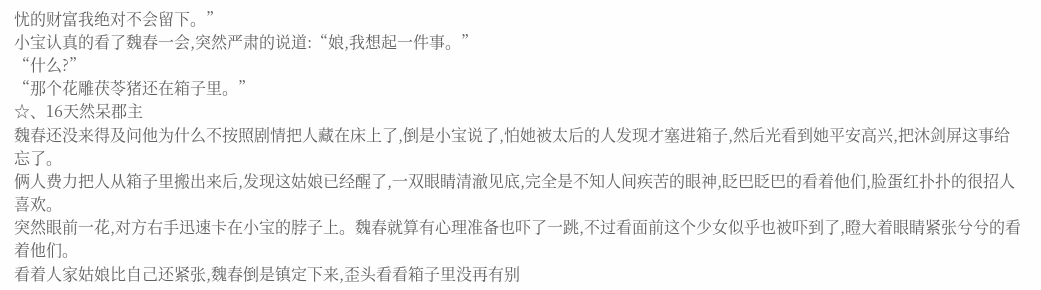忧的财富我绝对不会留下。”
小宝认真的看了魏春一会,突然严肃的说道:“娘,我想起一件事。”
“什么?”
“那个花雕茯苓猪还在箱子里。”
☆、16天然呆郡主
魏春还没来得及问他为什么不按照剧情把人藏在床上了,倒是小宝说了,怕她被太后的人发现才塞进箱子,然后光看到她平安高兴,把沐剑屏这事给忘了。
俩人费力把人从箱子里搬出来后,发现这姑娘已经醒了,一双眼睛清澈见底,完全是不知人间疾苦的眼神,眨巴眨巴的看着他们,脸蛋红扑扑的很招人喜欢。
突然眼前一花,对方右手迅速卡在小宝的脖子上。魏春就算有心理准备也吓了一跳,不过看面前这个少女似乎也被吓到了,瞪大着眼睛紧张兮兮的看着他们。
看着人家姑娘比自己还紧张,魏春倒是镇定下来,歪头看看箱子里没再有别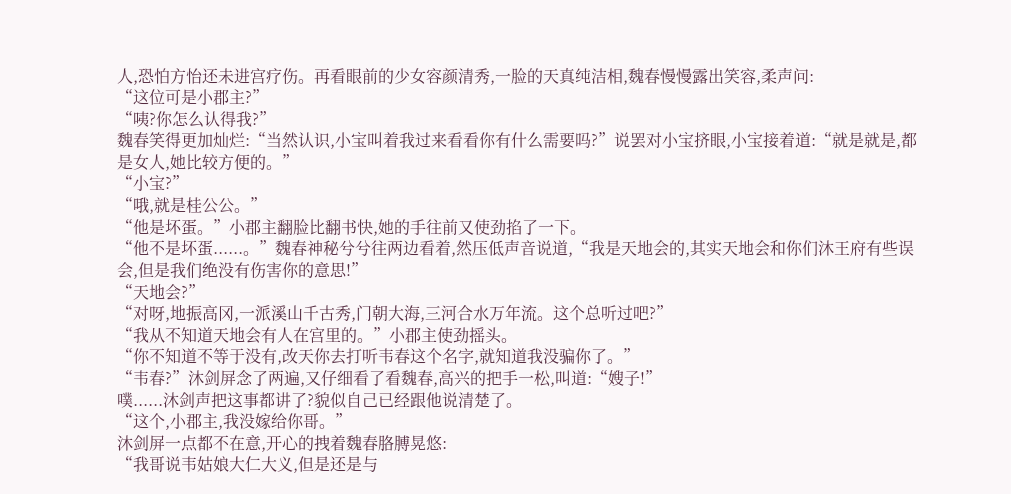人,恐怕方怡还未进宫疗伤。再看眼前的少女容颜清秀,一脸的天真纯洁相,魏春慢慢露出笑容,柔声问:
“这位可是小郡主?”
“咦?你怎么认得我?”
魏春笑得更加灿烂:“当然认识,小宝叫着我过来看看你有什么需要吗?”说罢对小宝挤眼,小宝接着道:“就是就是,都是女人,她比较方便的。”
“小宝?”
“哦,就是桂公公。”
“他是坏蛋。”小郡主翻脸比翻书快,她的手往前又使劲掐了一下。
“他不是坏蛋......。”魏春神秘兮兮往两边看着,然压低声音说道,“我是天地会的,其实天地会和你们沐王府有些误会,但是我们绝没有伤害你的意思!”
“天地会?”
“对呀,地振高冈,一派溪山千古秀,门朝大海,三河合水万年流。这个总听过吧?”
“我从不知道天地会有人在宫里的。”小郡主使劲摇头。
“你不知道不等于没有,改天你去打听韦春这个名字,就知道我没骗你了。”
“韦春?”沐剑屏念了两遍,又仔细看了看魏春,高兴的把手一松,叫道:“嫂子!”
噗......沐剑声把这事都讲了?貌似自己已经跟他说清楚了。
“这个,小郡主,我没嫁给你哥。”
沐剑屏一点都不在意,开心的拽着魏春胳膊晃悠:
“我哥说韦姑娘大仁大义,但是还是与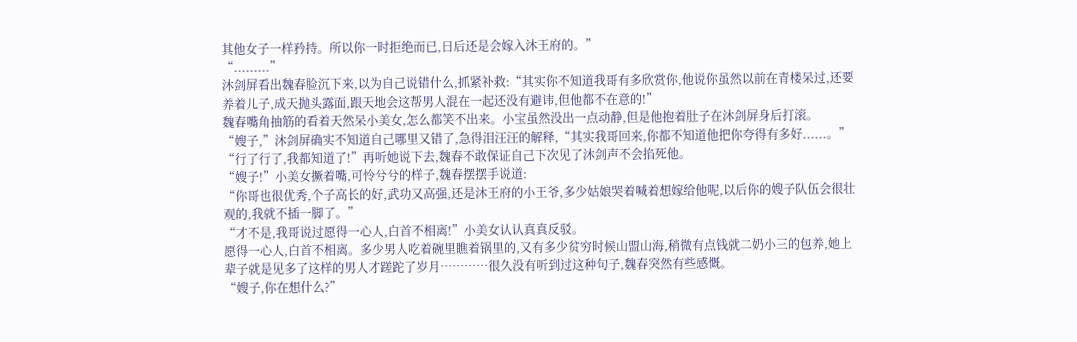其他女子一样矜持。所以你一时拒绝而已,日后还是会嫁入沐王府的。”
“.........”
沐剑屏看出魏春脸沉下来,以为自己说错什么,抓紧补救:“其实你不知道我哥有多欣赏你,他说你虽然以前在青楼呆过,还要养着儿子,成天抛头露面,跟天地会这帮男人混在一起还没有避讳,但他都不在意的!”
魏春嘴角抽筋的看着天然呆小美女,怎么都笑不出来。小宝虽然没出一点动静,但是他抱着肚子在沐剑屏身后打滚。
“嫂子,”沐剑屏确实不知道自己哪里又错了,急得泪汪汪的解释,“其实我哥回来,你都不知道他把你夸得有多好......。”
“行了行了,我都知道了!”再听她说下去,魏春不敢保证自己下次见了沐剑声不会掐死他。
“嫂子!”小美女撅着嘴,可怜兮兮的样子,魏春摆摆手说道:
“你哥也很优秀,个子高长的好,武功又高强,还是沐王府的小王爷,多少姑娘哭着喊着想嫁给他呢,以后你的嫂子队伍会很壮观的,我就不插一脚了。”
“才不是,我哥说过愿得一心人,白首不相离!”小美女认认真真反驳。
愿得一心人,白首不相离。多少男人吃着碗里瞧着锅里的,又有多少贫穷时候山盟山海,稍微有点钱就二奶小三的包养,她上辈子就是见多了这样的男人才蹉跎了岁月…………很久没有听到过这种句子,魏春突然有些感慨。
“嫂子,你在想什么?”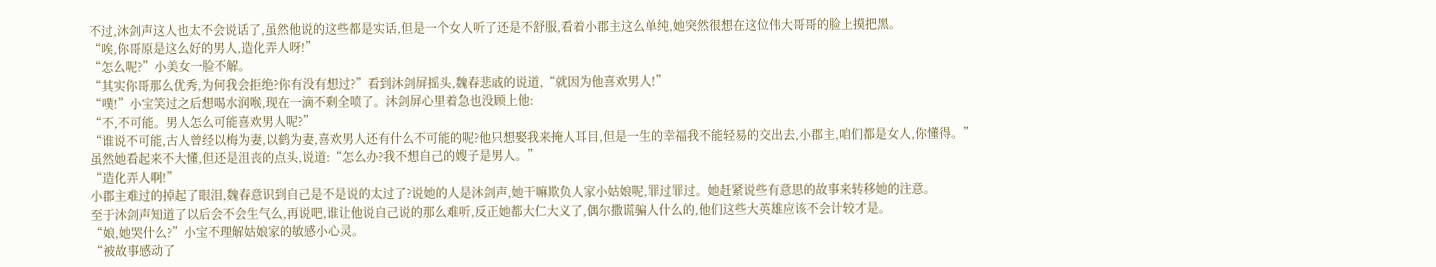不过,沐剑声这人也太不会说话了,虽然他说的这些都是实话,但是一个女人听了还是不舒服,看着小郡主这么单纯,她突然很想在这位伟大哥哥的脸上摸把黑。
“唉,你哥原是这么好的男人,造化弄人呀!”
“怎么呢?”小美女一脸不解。
“其实你哥那么优秀,为何我会拒绝?你有没有想过?”看到沐剑屏摇头,魏春悲戚的说道,“就因为他喜欢男人!”
“噗!”小宝笑过之后想喝水润喉,现在一滴不剩全喷了。沐剑屏心里着急也没顾上他:
“不,不可能。男人怎么可能喜欢男人呢?”
“谁说不可能,古人曾经以梅为妻,以鹤为妻,喜欢男人还有什么不可能的呢?他只想娶我来掩人耳目,但是一生的幸福我不能轻易的交出去,小郡主,咱们都是女人,你懂得。”
虽然她看起来不大懂,但还是沮丧的点头,说道:“怎么办?我不想自己的嫂子是男人。”
“造化弄人啊!”
小郡主难过的掉起了眼泪,魏春意识到自己是不是说的太过了?说她的人是沐剑声,她干嘛欺负人家小姑娘呢,罪过罪过。她赶紧说些有意思的故事来转移她的注意。
至于沐剑声知道了以后会不会生气么,再说吧,谁让他说自己说的那么难听,反正她都大仁大义了,偶尔撒谎骗人什么的,他们这些大英雄应该不会计较才是。
“娘,她哭什么?”小宝不理解姑娘家的敏感小心灵。
“被故事感动了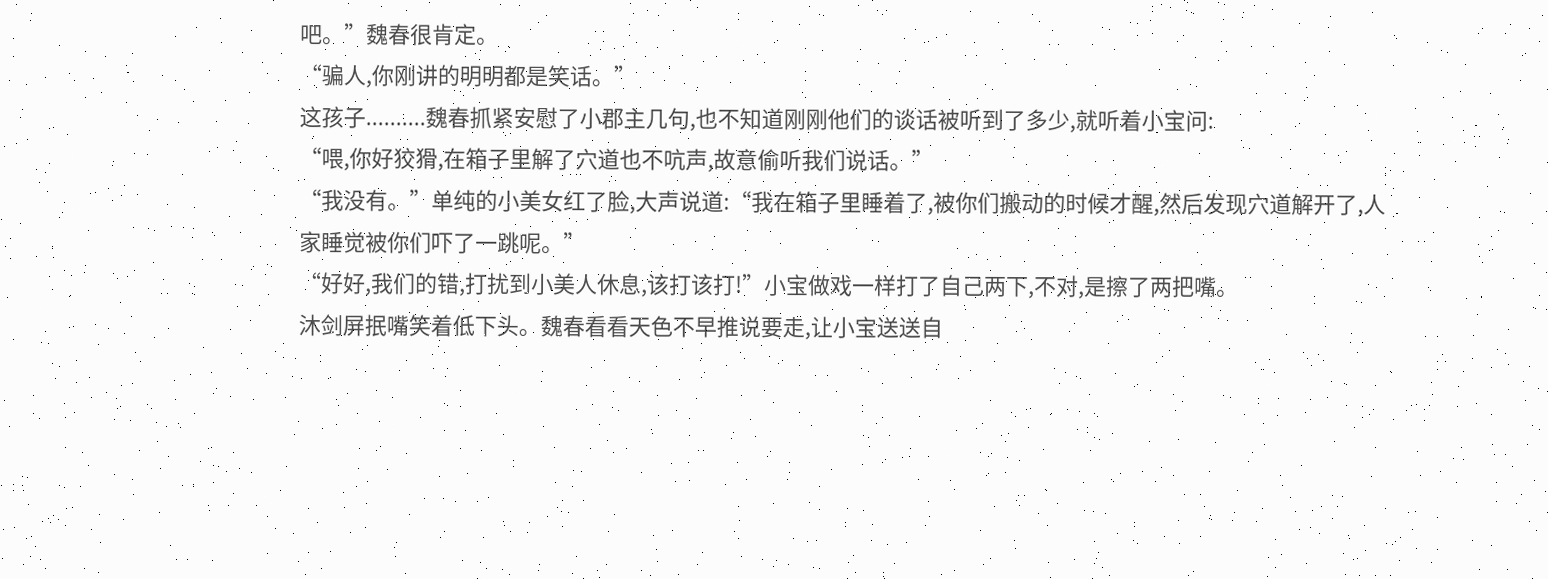吧。”魏春很肯定。
“骗人,你刚讲的明明都是笑话。”
这孩子..........魏春抓紧安慰了小郡主几句,也不知道刚刚他们的谈话被听到了多少,就听着小宝问:
“喂,你好狡猾,在箱子里解了穴道也不吭声,故意偷听我们说话。”
“我没有。”单纯的小美女红了脸,大声说道:“我在箱子里睡着了,被你们搬动的时候才醒,然后发现穴道解开了,人家睡觉被你们吓了一跳呢。”
“好好,我们的错,打扰到小美人休息,该打该打!”小宝做戏一样打了自己两下,不对,是擦了两把嘴。
沐剑屏抿嘴笑着低下头。魏春看看天色不早推说要走,让小宝送送自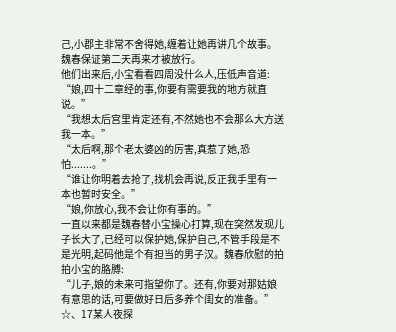己,小郡主非常不舍得她,缠着让她再讲几个故事。魏春保证第二天再来才被放行。
他们出来后,小宝看看四周没什么人,压低声音道:
“娘,四十二章经的事,你要有需要我的地方就直说。”
“我想太后宫里肯定还有,不然她也不会那么大方送我一本。”
“太后啊,那个老太婆凶的厉害,真惹了她,恐怕.......。”
“谁让你明着去抢了,找机会再说,反正我手里有一本也暂时安全。”
“娘,你放心,我不会让你有事的。”
一直以来都是魏春替小宝操心打算,现在突然发现儿子长大了,已经可以保护她,保护自己,不管手段是不是光明,起码他是个有担当的男子汉。魏春欣慰的拍拍小宝的胳膊:
“儿子,娘的未来可指望你了。还有,你要对那姑娘有意思的话,可要做好日后多养个闺女的准备。”
☆、17某人夜探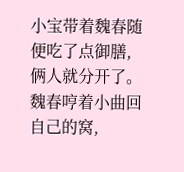小宝带着魏春随便吃了点御膳,俩人就分开了。魏春哼着小曲回自己的窝,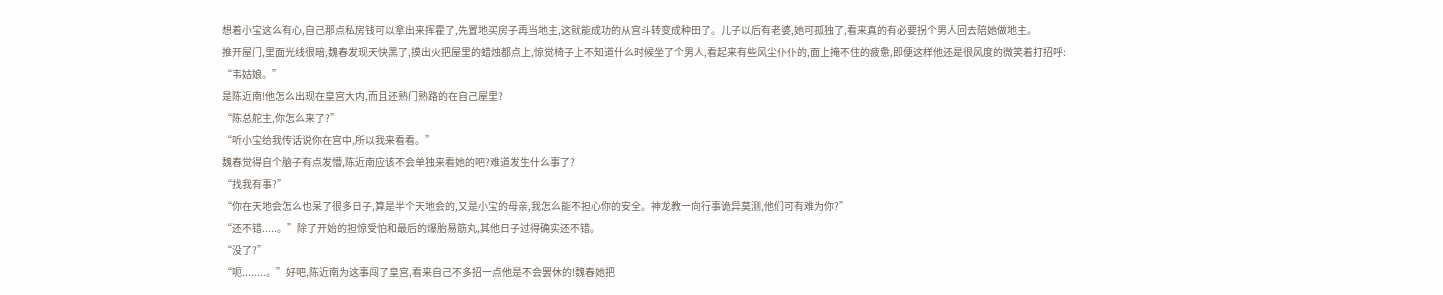想着小宝这么有心,自己那点私房钱可以拿出来挥霍了,先置地买房子再当地主,这就能成功的从宫斗转变成种田了。儿子以后有老婆,她可孤独了,看来真的有必要拐个男人回去陪她做地主。
推开屋门,里面光线很暗,魏春发现天快黑了,摸出火把屋里的蜡烛都点上,惊觉椅子上不知道什么时候坐了个男人,看起来有些风尘仆仆的,面上掩不住的疲惫,即便这样他还是很风度的微笑着打招呼:
“韦姑娘。”
是陈近南!他怎么出现在皇宫大内,而且还熟门熟路的在自己屋里?
“陈总舵主,你怎么来了?”
“听小宝给我传话说你在宫中,所以我来看看。”
魏春觉得自个脑子有点发懵,陈近南应该不会单独来看她的吧?难道发生什么事了?
“找我有事?”
“你在天地会怎么也呆了很多日子,算是半个天地会的,又是小宝的母亲,我怎么能不担心你的安全。神龙教一向行事诡异莫测,他们可有难为你?”
“还不错.....。”除了开始的担惊受怕和最后的爆胎易筋丸,其他日子过得确实还不错。
“没了?”
“呃........。”好吧,陈近南为这事闯了皇宫,看来自己不多招一点他是不会罢休的!魏春她把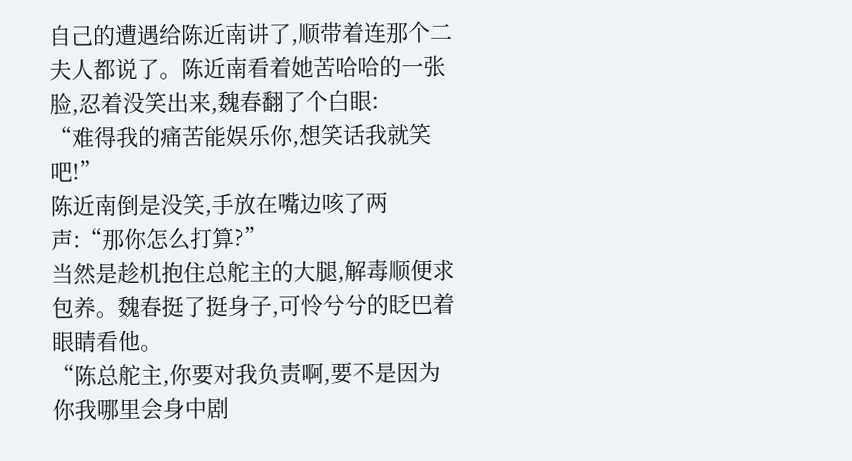自己的遭遇给陈近南讲了,顺带着连那个二夫人都说了。陈近南看着她苦哈哈的一张脸,忍着没笑出来,魏春翻了个白眼:
“难得我的痛苦能娱乐你,想笑话我就笑吧!”
陈近南倒是没笑,手放在嘴边咳了两声:“那你怎么打算?”
当然是趁机抱住总舵主的大腿,解毒顺便求包养。魏春挺了挺身子,可怜兮兮的眨巴着眼睛看他。
“陈总舵主,你要对我负责啊,要不是因为你我哪里会身中剧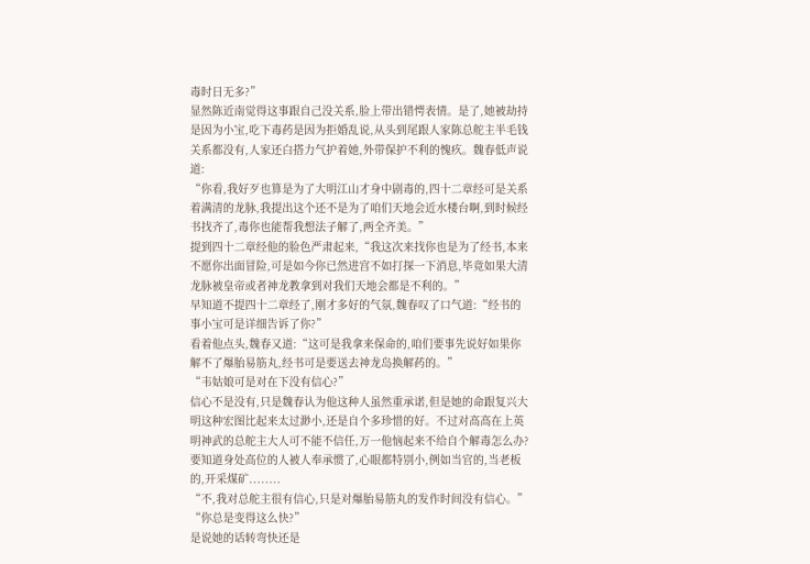毒时日无多?”
显然陈近南觉得这事跟自己没关系,脸上带出错愕表情。是了,她被劫持是因为小宝,吃下毒药是因为拒婚乱说,从头到尾跟人家陈总舵主半毛钱关系都没有,人家还白搭力气护着她,外带保护不利的愧疚。魏春低声说道:
“你看,我好歹也算是为了大明江山才身中剧毒的,四十二章经可是关系着满清的龙脉,我提出这个还不是为了咱们天地会近水楼台啊,到时候经书找齐了,毒你也能帮我想法子解了,两全齐美。”
提到四十二章经他的脸色严肃起来,“我这次来找你也是为了经书,本来不愿你出面冒险,可是如今你已然进宫不如打探一下消息,毕竟如果大清龙脉被皇帝或者神龙教拿到对我们天地会都是不利的。”
早知道不提四十二章经了,刚才多好的气氛,魏春叹了口气道:“经书的事小宝可是详细告诉了你?”
看着他点头,魏春又道:“这可是我拿来保命的,咱们要事先说好如果你解不了爆胎易筋丸,经书可是要送去神龙岛换解药的。”
“韦姑娘可是对在下没有信心?”
信心不是没有,只是魏春认为他这种人虽然重承诺,但是她的命跟复兴大明这种宏图比起来太过渺小,还是自个多珍惜的好。不过对高高在上英明神武的总舵主大人可不能不信任,万一他恼起来不给自个解毒怎么办?要知道身处高位的人被人奉承惯了,心眼都特别小,例如当官的,当老板的,开采煤矿........
“不,我对总舵主很有信心,只是对爆胎易筋丸的发作时间没有信心。”
“你总是变得这么快?”
是说她的话转弯快还是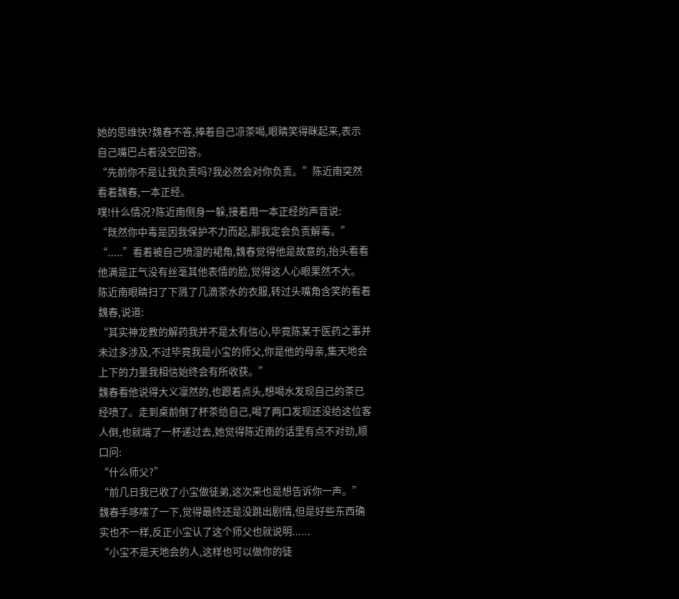她的思维快?魏春不答,捧着自己凉茶喝,眼睛笑得眯起来,表示自己嘴巴占着没空回答。
“先前你不是让我负责吗?我必然会对你负责。”陈近南突然看着魏春,一本正经。
噗!什么情况?陈近南侧身一躲,接着用一本正经的声音说:
“既然你中毒是因我保护不力而起,那我定会负责解毒。”
“.....”看着被自己喷湿的裙角,魏春觉得他是故意的,抬头看看他满是正气没有丝毫其他表情的脸,觉得这人心眼果然不大。
陈近南眼睛扫了下溅了几滴茶水的衣服,转过头嘴角含笑的看着魏春,说道:
“其实神龙教的解药我并不是太有信心,毕竟陈某于医药之事并未过多涉及,不过毕竟我是小宝的师父,你是他的母亲,集天地会上下的力量我相信始终会有所收获。”
魏春看他说得大义凛然的,也跟着点头,想喝水发现自己的茶已经喷了。走到桌前倒了杯茶给自己,喝了两口发现还没给这位客人倒,也就端了一杯递过去,她觉得陈近南的话里有点不对劲,顺口问:
“什么师父?”
“前几日我已收了小宝做徒弟,这次来也是想告诉你一声。”
魏春手哆嗦了一下,觉得最终还是没跳出剧情,但是好些东西确实也不一样,反正小宝认了这个师父也就说明......
“小宝不是天地会的人,这样也可以做你的徒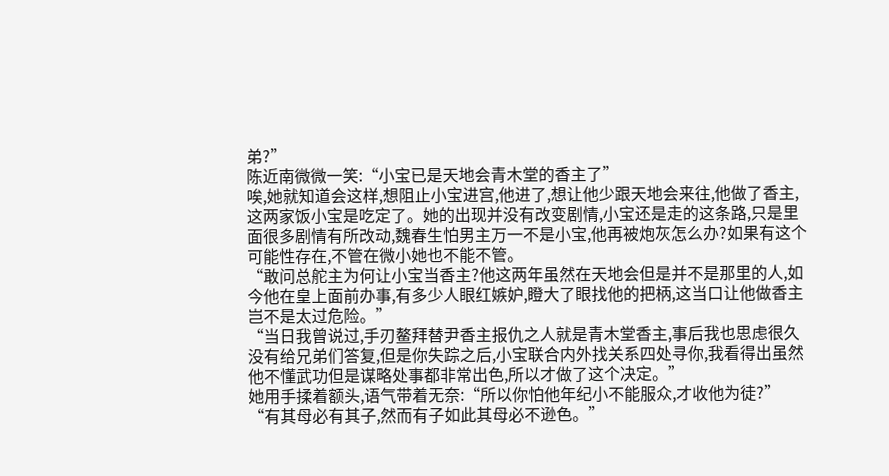弟?”
陈近南微微一笑:“小宝已是天地会青木堂的香主了”
唉,她就知道会这样,想阻止小宝进宫,他进了,想让他少跟天地会来往,他做了香主,这两家饭小宝是吃定了。她的出现并没有改变剧情,小宝还是走的这条路,只是里面很多剧情有所改动,魏春生怕男主万一不是小宝,他再被炮灰怎么办?如果有这个可能性存在,不管在微小她也不能不管。
“敢问总舵主为何让小宝当香主?他这两年虽然在天地会但是并不是那里的人,如今他在皇上面前办事,有多少人眼红嫉妒,瞪大了眼找他的把柄,这当口让他做香主岂不是太过危险。”
“当日我曾说过,手刃鳌拜替尹香主报仇之人就是青木堂香主,事后我也思虑很久没有给兄弟们答复,但是你失踪之后,小宝联合内外找关系四处寻你,我看得出虽然他不懂武功但是谋略处事都非常出色,所以才做了这个决定。”
她用手揉着额头,语气带着无奈:“所以你怕他年纪小不能服众,才收他为徒?”
“有其母必有其子,然而有子如此其母必不逊色。”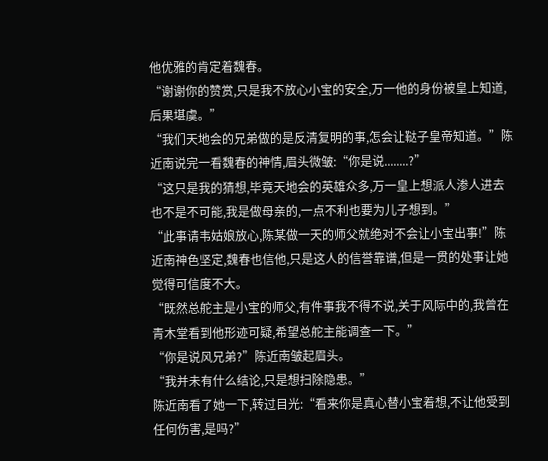他优雅的肯定着魏春。
“谢谢你的赞赏,只是我不放心小宝的安全,万一他的身份被皇上知道,后果堪虞。”
“我们天地会的兄弟做的是反清复明的事,怎会让鞑子皇帝知道。”陈近南说完一看魏春的神情,眉头微皱:“你是说........?”
“这只是我的猜想,毕竟天地会的英雄众多,万一皇上想派人渗人进去也不是不可能,我是做母亲的,一点不利也要为儿子想到。”
“此事请韦姑娘放心,陈某做一天的师父就绝对不会让小宝出事!”陈近南神色坚定,魏春也信他,只是这人的信誉靠谱,但是一贯的处事让她觉得可信度不大。
“既然总舵主是小宝的师父,有件事我不得不说,关于风际中的,我曾在青木堂看到他形迹可疑,希望总舵主能调查一下。”
“你是说风兄弟?”陈近南皱起眉头。
“我并未有什么结论,只是想扫除隐患。”
陈近南看了她一下,转过目光:“看来你是真心替小宝着想,不让他受到任何伤害,是吗?”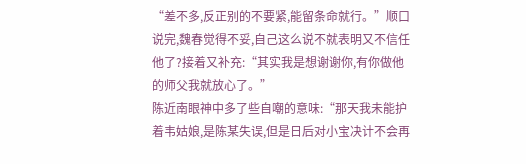“差不多,反正别的不要紧,能留条命就行。”顺口说完,魏春觉得不妥,自己这么说不就表明又不信任他了?接着又补充:“其实我是想谢谢你,有你做他的师父我就放心了。”
陈近南眼神中多了些自嘲的意味:“那天我未能护着韦姑娘,是陈某失误,但是日后对小宝决计不会再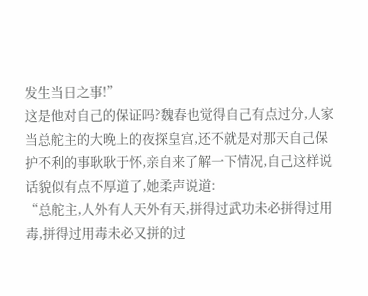发生当日之事!”
这是他对自己的保证吗?魏春也觉得自己有点过分,人家当总舵主的大晚上的夜探皇宫,还不就是对那天自己保护不利的事耿耿于怀,亲自来了解一下情况,自己这样说话貌似有点不厚道了,她柔声说道:
“总舵主,人外有人天外有天,拼得过武功未必拼得过用毒,拼得过用毒未必又拼的过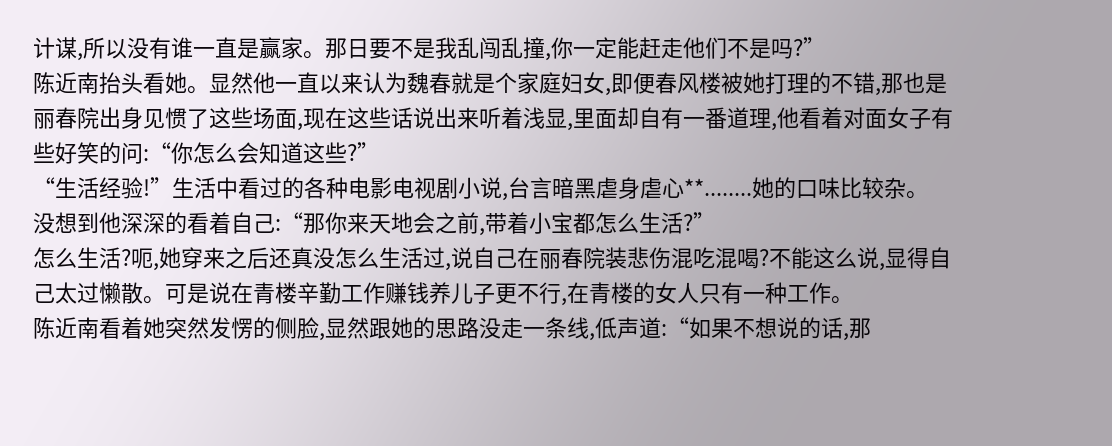计谋,所以没有谁一直是赢家。那日要不是我乱闯乱撞,你一定能赶走他们不是吗?”
陈近南抬头看她。显然他一直以来认为魏春就是个家庭妇女,即便春风楼被她打理的不错,那也是丽春院出身见惯了这些场面,现在这些话说出来听着浅显,里面却自有一番道理,他看着对面女子有些好笑的问:“你怎么会知道这些?”
“生活经验!”生活中看过的各种电影电视剧小说,台言暗黑虐身虐心**........她的口味比较杂。
没想到他深深的看着自己:“那你来天地会之前,带着小宝都怎么生活?”
怎么生活?呃,她穿来之后还真没怎么生活过,说自己在丽春院装悲伤混吃混喝?不能这么说,显得自己太过懒散。可是说在青楼辛勤工作赚钱养儿子更不行,在青楼的女人只有一种工作。
陈近南看着她突然发愣的侧脸,显然跟她的思路没走一条线,低声道:“如果不想说的话,那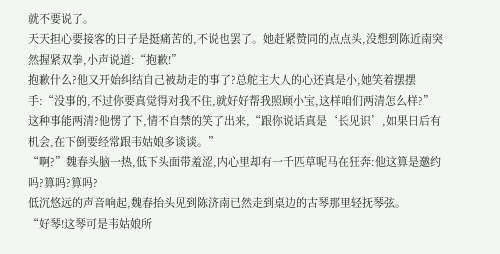就不要说了。
天天担心要接客的日子是挺痛苦的,不说也罢了。她赶紧赞同的点点头,没想到陈近南突然握紧双拳,小声说道:“抱歉!”
抱歉什么?他又开始纠结自己被劫走的事了?总舵主大人的心还真是小,她笑着摆摆手:“没事的,不过你要真觉得对我不住,就好好帮我照顾小宝,这样咱们两清怎么样?”
这种事能两清?他愣了下,情不自禁的笑了出来,“跟你说话真是‘长见识’,如果日后有机会,在下倒要经常跟韦姑娘多谈谈。”
“啊?”魏春头脑一热,低下头面带羞涩,内心里却有一千匹草呢马在狂奔:他这算是邀约吗?算吗?算吗?
低沉悠远的声音响起,魏春抬头见到陈济南已然走到桌边的古琴那里轻抚琴弦。
“好琴!这琴可是韦姑娘所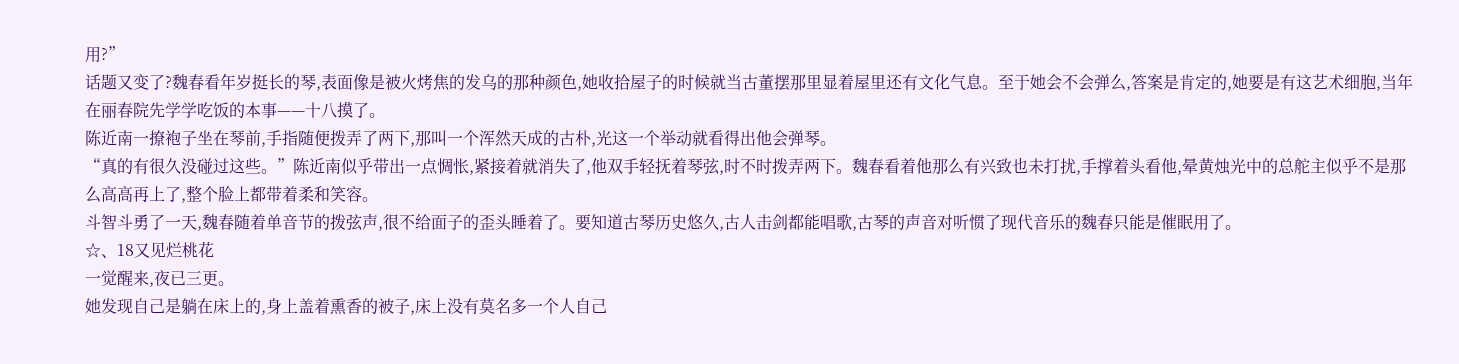用?”
话题又变了?魏春看年岁挺长的琴,表面像是被火烤焦的发乌的那种颜色,她收拾屋子的时候就当古董摆那里显着屋里还有文化气息。至于她会不会弹么,答案是肯定的,她要是有这艺术细胞,当年在丽春院先学学吃饭的本事——十八摸了。
陈近南一撩袍子坐在琴前,手指随便拨弄了两下,那叫一个浑然天成的古朴,光这一个举动就看得出他会弹琴。
“真的有很久没碰过这些。”陈近南似乎带出一点惆怅,紧接着就消失了,他双手轻抚着琴弦,时不时拨弄两下。魏春看着他那么有兴致也未打扰,手撑着头看他,晕黄烛光中的总舵主似乎不是那么高高再上了,整个脸上都带着柔和笑容。
斗智斗勇了一天,魏春随着单音节的拨弦声,很不给面子的歪头睡着了。要知道古琴历史悠久,古人击剑都能唱歌,古琴的声音对听惯了现代音乐的魏春只能是催眠用了。
☆、18又见烂桃花
一觉醒来,夜已三更。
她发现自己是躺在床上的,身上盖着熏香的被子,床上没有莫名多一个人自己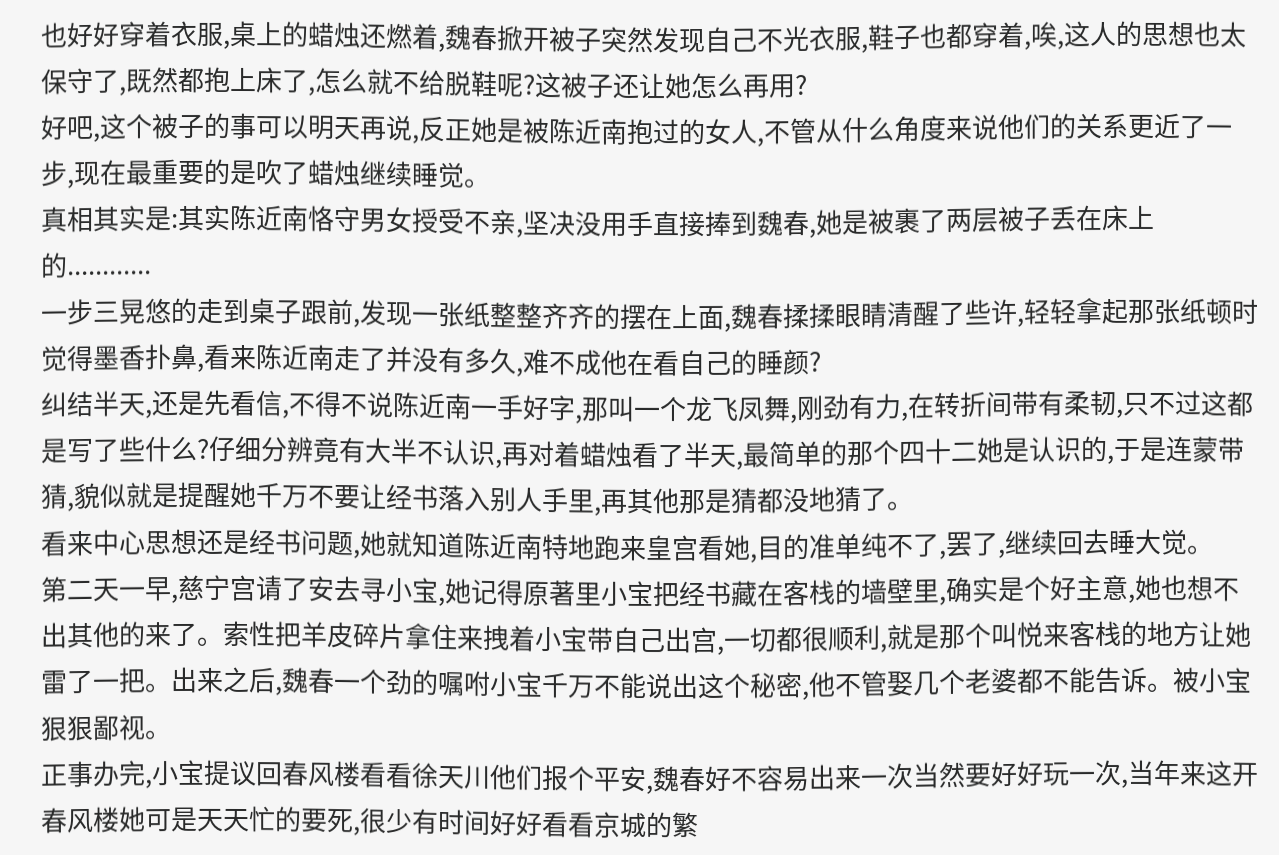也好好穿着衣服,桌上的蜡烛还燃着,魏春掀开被子突然发现自己不光衣服,鞋子也都穿着,唉,这人的思想也太保守了,既然都抱上床了,怎么就不给脱鞋呢?这被子还让她怎么再用?
好吧,这个被子的事可以明天再说,反正她是被陈近南抱过的女人,不管从什么角度来说他们的关系更近了一步,现在最重要的是吹了蜡烛继续睡觉。
真相其实是:其实陈近南恪守男女授受不亲,坚决没用手直接捧到魏春,她是被裹了两层被子丢在床上的............
一步三晃悠的走到桌子跟前,发现一张纸整整齐齐的摆在上面,魏春揉揉眼睛清醒了些许,轻轻拿起那张纸顿时觉得墨香扑鼻,看来陈近南走了并没有多久,难不成他在看自己的睡颜?
纠结半天,还是先看信,不得不说陈近南一手好字,那叫一个龙飞凤舞,刚劲有力,在转折间带有柔韧,只不过这都是写了些什么?仔细分辨竟有大半不认识,再对着蜡烛看了半天,最简单的那个四十二她是认识的,于是连蒙带猜,貌似就是提醒她千万不要让经书落入别人手里,再其他那是猜都没地猜了。
看来中心思想还是经书问题,她就知道陈近南特地跑来皇宫看她,目的准单纯不了,罢了,继续回去睡大觉。
第二天一早,慈宁宫请了安去寻小宝,她记得原著里小宝把经书藏在客栈的墙壁里,确实是个好主意,她也想不出其他的来了。索性把羊皮碎片拿住来拽着小宝带自己出宫,一切都很顺利,就是那个叫悦来客栈的地方让她雷了一把。出来之后,魏春一个劲的嘱咐小宝千万不能说出这个秘密,他不管娶几个老婆都不能告诉。被小宝狠狠鄙视。
正事办完,小宝提议回春风楼看看徐天川他们报个平安,魏春好不容易出来一次当然要好好玩一次,当年来这开春风楼她可是天天忙的要死,很少有时间好好看看京城的繁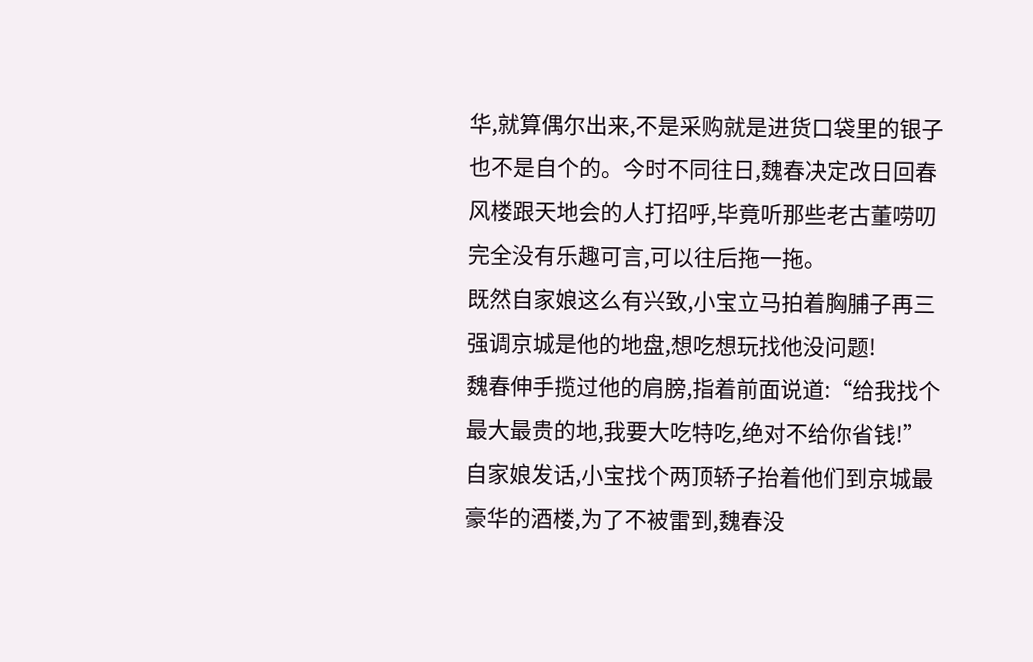华,就算偶尔出来,不是采购就是进货口袋里的银子也不是自个的。今时不同往日,魏春决定改日回春风楼跟天地会的人打招呼,毕竟听那些老古董唠叨完全没有乐趣可言,可以往后拖一拖。
既然自家娘这么有兴致,小宝立马拍着胸脯子再三强调京城是他的地盘,想吃想玩找他没问题!
魏春伸手揽过他的肩膀,指着前面说道:“给我找个最大最贵的地,我要大吃特吃,绝对不给你省钱!”
自家娘发话,小宝找个两顶轿子抬着他们到京城最豪华的酒楼,为了不被雷到,魏春没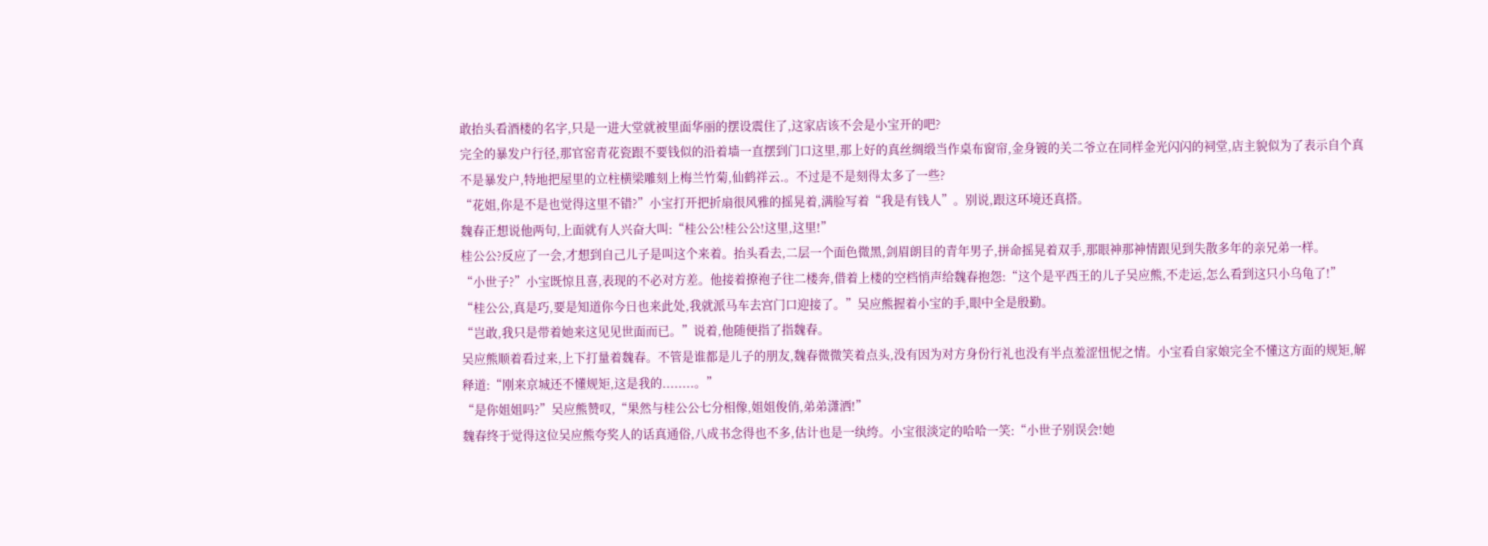敢抬头看酒楼的名字,只是一进大堂就被里面华丽的摆设震住了,这家店该不会是小宝开的吧?
完全的暴发户行径,那官窑青花瓷跟不要钱似的沿着墙一直摆到门口这里,那上好的真丝绸缎当作桌布窗帘,金身镀的关二爷立在同样金光闪闪的祠堂,店主貌似为了表示自个真不是暴发户,特地把屋里的立柱横梁雕刻上梅兰竹菊,仙鹤祥云.。不过是不是刻得太多了一些?
“花姐,你是不是也觉得这里不错?”小宝打开把折扇很风雅的摇晃着,满脸写着“我是有钱人”。别说,跟这环境还真搭。
魏春正想说他两句,上面就有人兴奋大叫:“桂公公!桂公公!这里,这里!”
桂公公?反应了一会,才想到自己儿子是叫这个来着。抬头看去,二层一个面色微黑,剑眉朗目的青年男子,拼命摇晃着双手,那眼神那神情跟见到失散多年的亲兄弟一样。
“小世子?”小宝既惊且喜,表现的不必对方差。他接着撩袍子往二楼奔,借着上楼的空档悄声给魏春抱怨:“这个是平西王的儿子吴应熊,不走运,怎么看到这只小乌龟了!”
“桂公公,真是巧,要是知道你今日也来此处,我就派马车去宫门口迎接了。”吴应熊握着小宝的手,眼中全是殷勤。
“岂敢,我只是带着她来这见见世面而已。”说着,他随便指了指魏春。
吴应熊顺着看过来,上下打量着魏春。不管是谁都是儿子的朋友,魏春微微笑着点头,没有因为对方身份行礼也没有半点羞涩忸怩之情。小宝看自家娘完全不懂这方面的规矩,解释道:“刚来京城还不懂规矩,这是我的........。”
“是你姐姐吗?”吴应熊赞叹,“果然与桂公公七分相像,姐姐俊俏,弟弟潇洒!”
魏春终于觉得这位吴应熊夸奖人的话真通俗,八成书念得也不多,估计也是一纨绔。小宝很淡定的哈哈一笑:“小世子别误会!她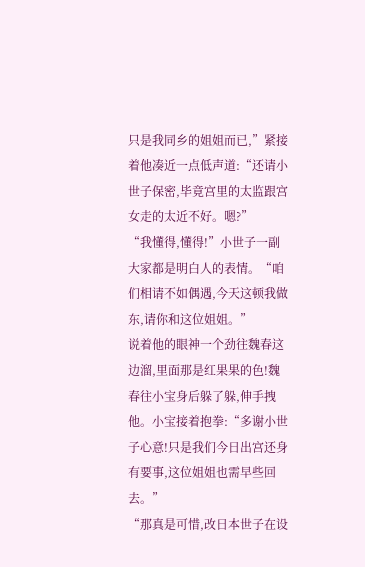只是我同乡的姐姐而已,”紧接着他凑近一点低声道:“还请小世子保密,毕竟宫里的太监跟宫女走的太近不好。嗯?”
“我懂得,懂得!”小世子一副大家都是明白人的表情。“咱们相请不如偶遇,今天这顿我做东,请你和这位姐姐。”
说着他的眼神一个劲往魏春这边溜,里面那是红果果的色!魏春往小宝身后躲了躲,伸手拽他。小宝接着抱拳:“多谢小世子心意!只是我们今日出宫还身有要事,这位姐姐也需早些回去。”
“那真是可惜,改日本世子在设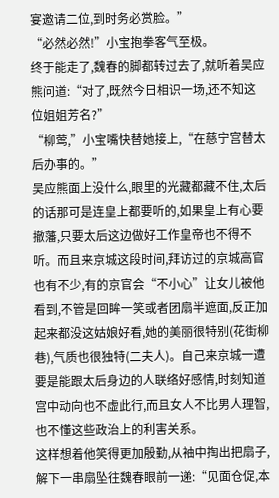宴邀请二位,到时务必赏脸。”
“必然必然!”小宝抱拳客气至极。
终于能走了,魏春的脚都转过去了,就听着吴应熊问道:“对了,既然今日相识一场,还不知这位姐姐芳名?”
“柳莺,”小宝嘴快替她接上,“在慈宁宫替太后办事的。”
吴应熊面上没什么,眼里的光藏都藏不住,太后的话那可是连皇上都要听的,如果皇上有心要撤藩,只要太后这边做好工作皇帝也不得不听。而且来京城这段时间,拜访过的京城高官也有不少,有的京官会“不小心”让女儿被他看到,不管是回眸一笑或者团扇半遮面,反正加起来都没这姑娘好看,她的美丽很特别(花街柳巷),气质也很独特(二夫人)。自己来京城一遭要是能跟太后身边的人联络好感情,时刻知道宫中动向也不虚此行,而且女人不比男人理智,也不懂这些政治上的利害关系。
这样想着他笑得更加殷勤,从袖中掏出把扇子,解下一串扇坠往魏春眼前一递:“见面仓促,本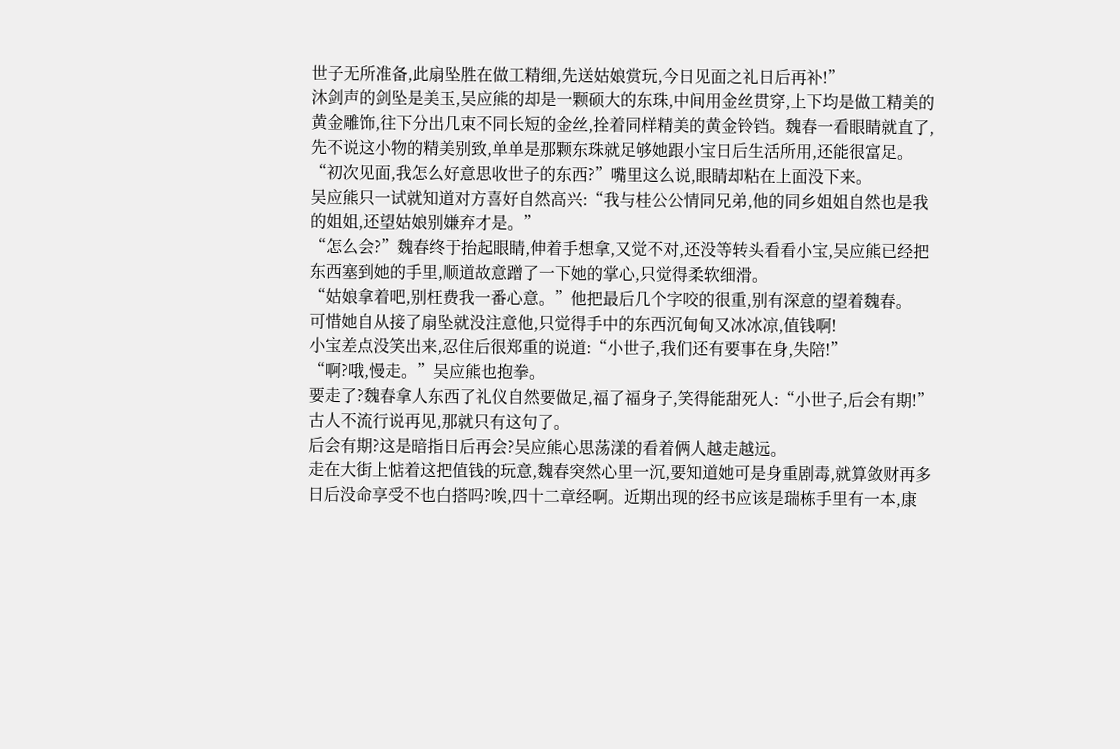世子无所准备,此扇坠胜在做工精细,先送姑娘赏玩,今日见面之礼日后再补!”
沐剑声的剑坠是美玉,吴应熊的却是一颗硕大的东珠,中间用金丝贯穿,上下均是做工精美的黄金雕饰,往下分出几束不同长短的金丝,拴着同样精美的黄金铃铛。魏春一看眼睛就直了,先不说这小物的精美别致,单单是那颗东珠就足够她跟小宝日后生活所用,还能很富足。
“初次见面,我怎么好意思收世子的东西?”嘴里这么说,眼睛却粘在上面没下来。
吴应熊只一试就知道对方喜好自然高兴:“我与桂公公情同兄弟,他的同乡姐姐自然也是我的姐姐,还望姑娘别嫌弃才是。”
“怎么会?”魏春终于抬起眼睛,伸着手想拿,又觉不对,还没等转头看看小宝,吴应熊已经把东西塞到她的手里,顺道故意蹭了一下她的掌心,只觉得柔软细滑。
“姑娘拿着吧,别枉费我一番心意。”他把最后几个字咬的很重,别有深意的望着魏春。
可惜她自从接了扇坠就没注意他,只觉得手中的东西沉甸甸又冰冰凉,值钱啊!
小宝差点没笑出来,忍住后很郑重的说道:“小世子,我们还有要事在身,失陪!”
“啊?哦,慢走。”吴应熊也抱拳。
要走了?魏春拿人东西了礼仪自然要做足,福了福身子,笑得能甜死人:“小世子,后会有期!”古人不流行说再见,那就只有这句了。
后会有期?这是暗指日后再会?吴应熊心思荡漾的看着俩人越走越远。
走在大街上惦着这把值钱的玩意,魏春突然心里一沉,要知道她可是身重剧毒,就算敛财再多日后没命享受不也白搭吗?唉,四十二章经啊。近期出现的经书应该是瑞栋手里有一本,康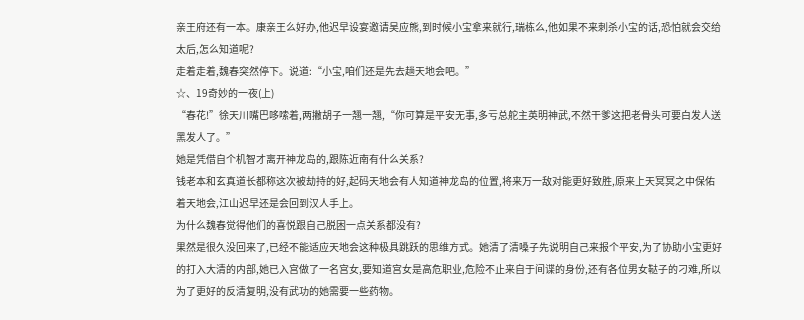亲王府还有一本。康亲王么好办,他迟早设宴邀请吴应熊,到时候小宝拿来就行,瑞栋么,他如果不来刺杀小宝的话,恐怕就会交给太后,怎么知道呢?
走着走着,魏春突然停下。说道:“小宝,咱们还是先去趟天地会吧。”
☆、19奇妙的一夜(上)
“春花!”徐天川嘴巴哆嗦着,两撇胡子一翘一翘,“你可算是平安无事,多亏总舵主英明神武,不然干爹这把老骨头可要白发人送黑发人了。”
她是凭借自个机智才离开神龙岛的,跟陈近南有什么关系?
钱老本和玄真道长都称这次被劫持的好,起码天地会有人知道神龙岛的位置,将来万一敌对能更好致胜,原来上天冥冥之中保佑着天地会,江山迟早还是会回到汉人手上。
为什么魏春觉得他们的喜悦跟自己脱困一点关系都没有?
果然是很久没回来了,已经不能适应天地会这种极具跳跃的思维方式。她清了清嗓子先说明自己来报个平安,为了协助小宝更好的打入大清的内部,她已入宫做了一名宫女,要知道宫女是高危职业,危险不止来自于间谍的身份,还有各位男女鞑子的刁难,所以为了更好的反清复明,没有武功的她需要一些药物。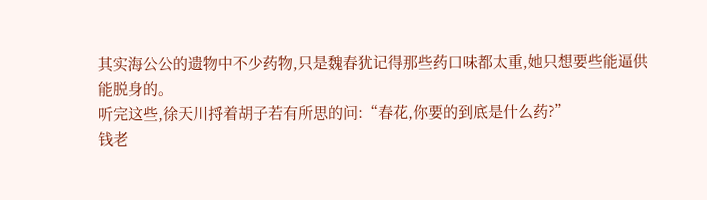其实海公公的遗物中不少药物,只是魏春犹记得那些药口味都太重,她只想要些能逼供能脱身的。
听完这些,徐天川捋着胡子若有所思的问:“春花,你要的到底是什么药?”
钱老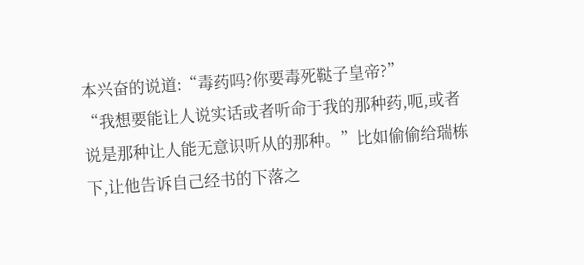本兴奋的说道:“毒药吗?你要毒死鞑子皇帝?”
“我想要能让人说实话或者听命于我的那种药,呃,或者说是那种让人能无意识听从的那种。”比如偷偷给瑞栋下,让他告诉自己经书的下落之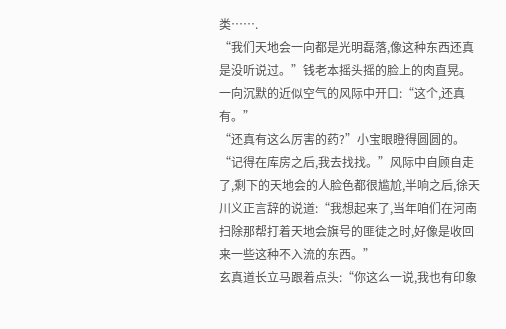类…….
“我们天地会一向都是光明磊落,像这种东西还真是没听说过。”钱老本摇头摇的脸上的肉直晃。
一向沉默的近似空气的风际中开口:“这个,还真有。”
“还真有这么厉害的药?”小宝眼瞪得圆圆的。
“记得在库房之后,我去找找。”风际中自顾自走了,剩下的天地会的人脸色都很尴尬,半响之后,徐天川义正言辞的说道:“我想起来了,当年咱们在河南扫除那帮打着天地会旗号的匪徒之时,好像是收回来一些这种不入流的东西。”
玄真道长立马跟着点头:“你这么一说,我也有印象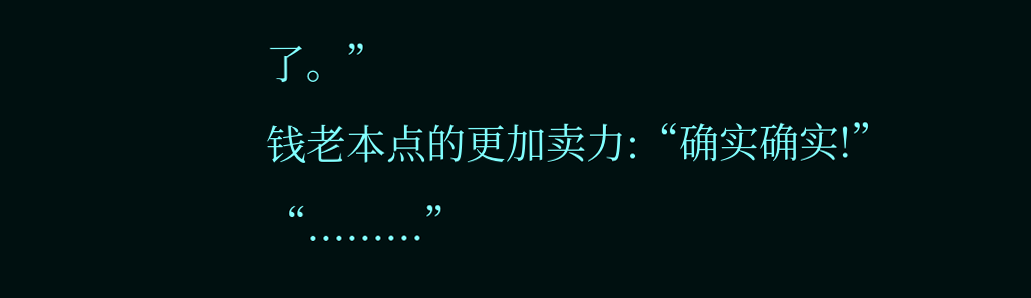了。”
钱老本点的更加卖力:“确实确实!”
“.........”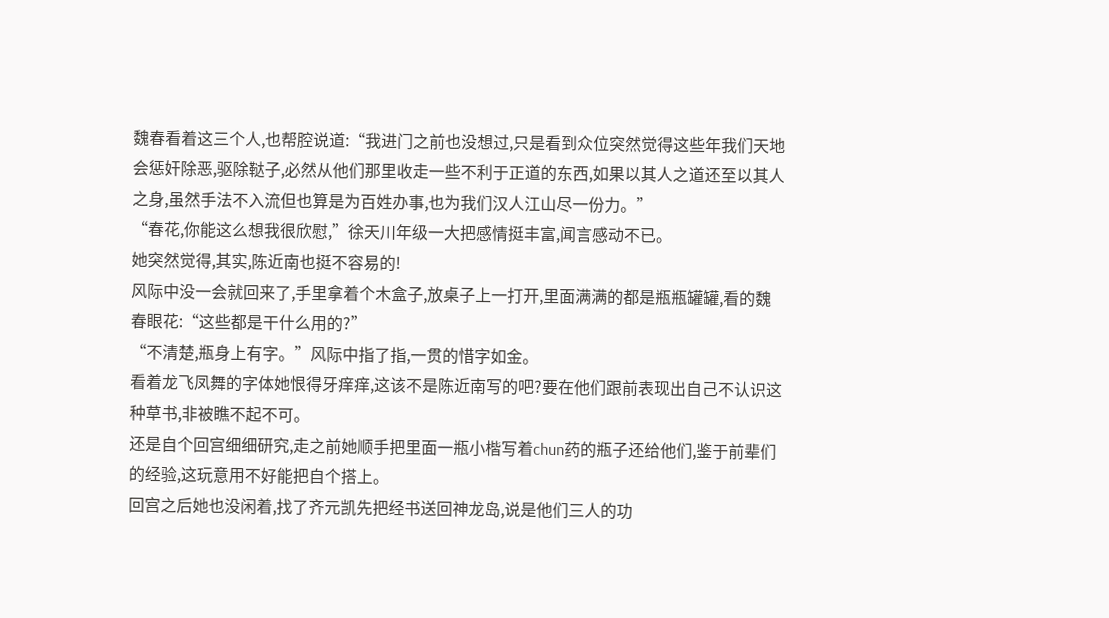魏春看着这三个人,也帮腔说道:“我进门之前也没想过,只是看到众位突然觉得这些年我们天地会惩奸除恶,驱除鞑子,必然从他们那里收走一些不利于正道的东西,如果以其人之道还至以其人之身,虽然手法不入流但也算是为百姓办事,也为我们汉人江山尽一份力。”
“春花,你能这么想我很欣慰,”徐天川年级一大把感情挺丰富,闻言感动不已。
她突然觉得,其实,陈近南也挺不容易的!
风际中没一会就回来了,手里拿着个木盒子,放桌子上一打开,里面满满的都是瓶瓶罐罐,看的魏春眼花:“这些都是干什么用的?”
“不清楚,瓶身上有字。”风际中指了指,一贯的惜字如金。
看着龙飞凤舞的字体她恨得牙痒痒,这该不是陈近南写的吧?要在他们跟前表现出自己不认识这种草书,非被瞧不起不可。
还是自个回宫细细研究,走之前她顺手把里面一瓶小楷写着chun药的瓶子还给他们,鉴于前辈们的经验,这玩意用不好能把自个搭上。
回宫之后她也没闲着,找了齐元凯先把经书送回神龙岛,说是他们三人的功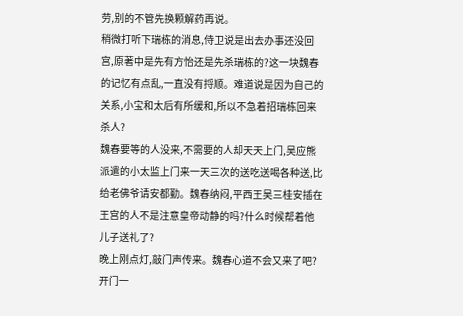劳,别的不管先换颗解药再说。
稍微打听下瑞栋的消息,侍卫说是出去办事还没回宫,原著中是先有方怡还是先杀瑞栋的?这一块魏春的记忆有点乱,一直没有捋顺。难道说是因为自己的关系,小宝和太后有所缓和,所以不急着招瑞栋回来杀人?
魏春要等的人没来,不需要的人却天天上门,吴应熊派遣的小太监上门来一天三次的送吃送喝各种送,比给老佛爷请安都勤。魏春纳闷,平西王吴三桂安插在王宫的人不是注意皇帝动静的吗?什么时候帮着他儿子送礼了?
晚上刚点灯,敲门声传来。魏春心道不会又来了吧?开门一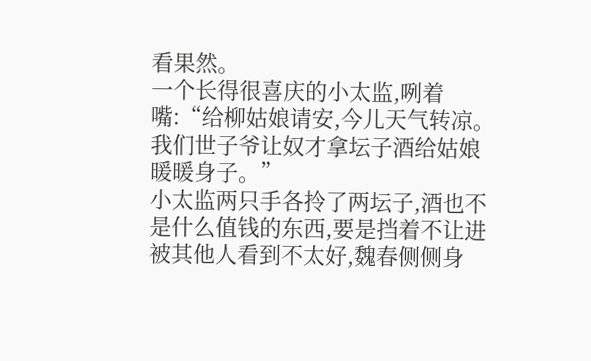看果然。
一个长得很喜庆的小太监,咧着嘴:“给柳姑娘请安,今儿天气转凉。我们世子爷让奴才拿坛子酒给姑娘暖暖身子。”
小太监两只手各拎了两坛子,酒也不是什么值钱的东西,要是挡着不让进被其他人看到不太好,魏春侧侧身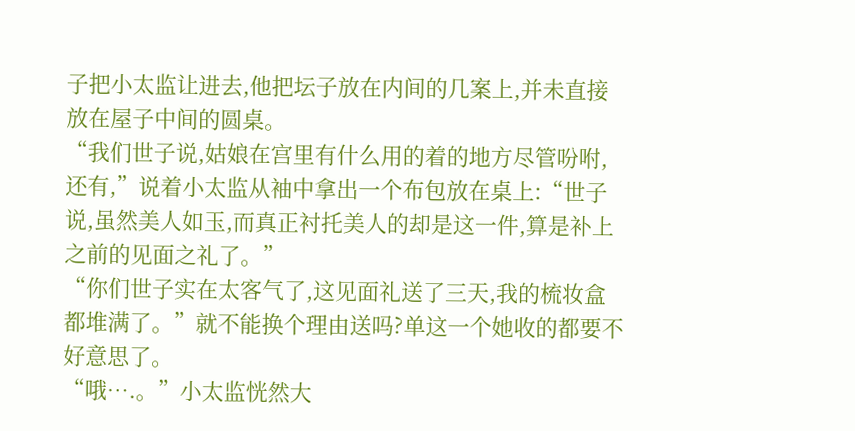子把小太监让进去,他把坛子放在内间的几案上,并未直接放在屋子中间的圆桌。
“我们世子说,姑娘在宫里有什么用的着的地方尽管吩咐,还有,”说着小太监从袖中拿出一个布包放在桌上:“世子说,虽然美人如玉,而真正衬托美人的却是这一件,算是补上之前的见面之礼了。”
“你们世子实在太客气了,这见面礼送了三天,我的梳妆盒都堆满了。”就不能换个理由送吗?单这一个她收的都要不好意思了。
“哦….。”小太监恍然大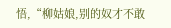悟,“柳姑娘,别的奴才不敢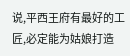说,平西王府有最好的工匠,必定能为姑娘打造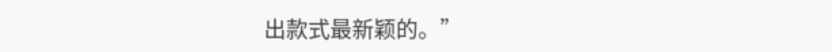出款式最新颖的。”